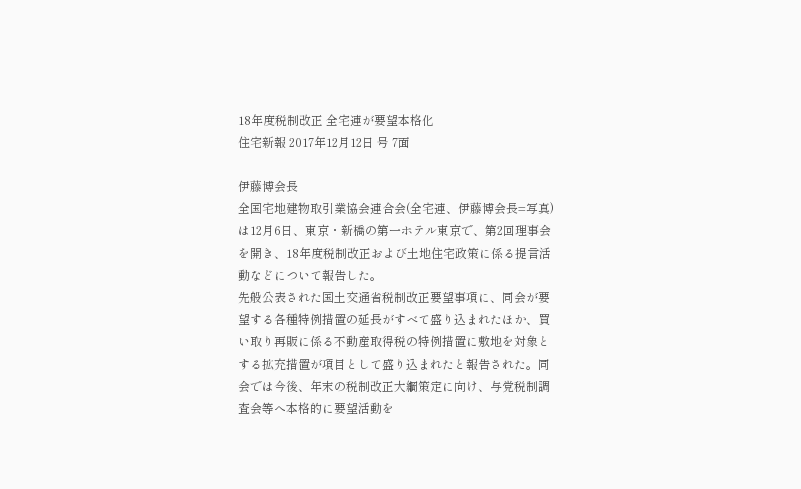18年度税制改正 全宅連が要望本格化
住宅新報 2017年12月12日 号 7面

伊藤博会長
全国宅地建物取引業協会連合会(全宅連、伊藤博会長=写真)は12月6日、東京・新橋の第一ホテル東京で、第2回理事会を開き、18年度税制改正および土地住宅政策に係る提言活動などについて報告した。
先般公表された国土交通省税制改正要望事項に、同会が要望する各種特例措置の延長がすべて盛り込まれたほか、買い取り再販に係る不動産取得税の特例措置に敷地を対象とする拡充措置が項目として盛り込まれたと報告された。同会では今後、年末の税制改正大綱策定に向け、与党税制調査会等へ本格的に要望活動を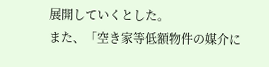展開していくとした。
また、「空き家等低額物件の媒介に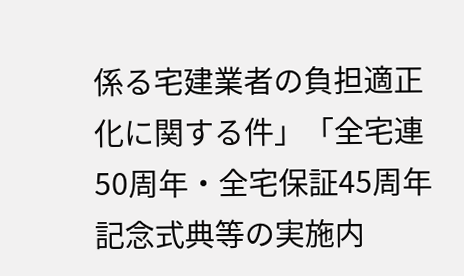係る宅建業者の負担適正化に関する件」「全宅連50周年・全宅保証45周年記念式典等の実施内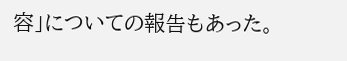容」についての報告もあった。